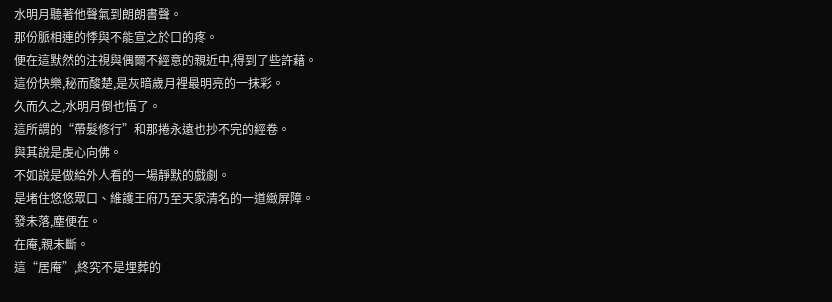水明月聽著他聲氣到朗朗書聲。
那份脈相連的悸與不能宣之於口的疼。
便在這默然的注視與偶爾不經意的親近中,得到了些許藉。
這份快樂,秘而酸楚,是灰暗歲月裡最明亮的一抹彩。
久而久之,水明月倒也悟了。
這所謂的“帶髮修行”和那捲永遠也抄不完的經卷。
與其說是虔心向佛。
不如說是做給外人看的一場靜默的戲劇。
是堵住悠悠眾口、維護王府乃至天家清名的一道緻屏障。
發未落,塵便在。
在庵,親未斷。
這“居庵”,終究不是埋葬的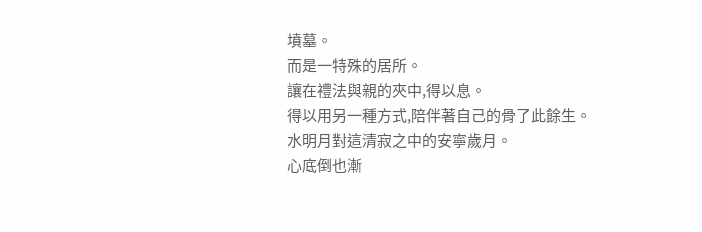墳墓。
而是一特殊的居所。
讓在禮法與親的夾中,得以息。
得以用另一種方式,陪伴著自己的骨了此餘生。
水明月對這清寂之中的安寧歲月。
心底倒也漸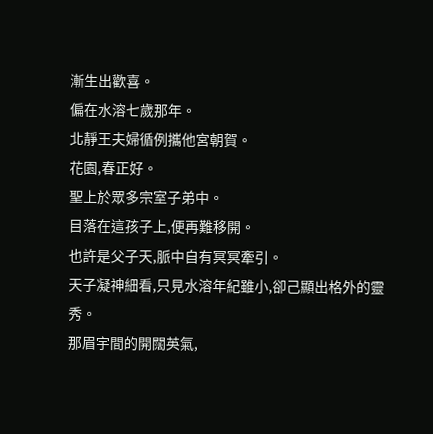漸生出歡喜。
偏在水溶七歲那年。
北靜王夫婦循例攜他宮朝賀。
花園,春正好。
聖上於眾多宗室子弟中。
目落在這孩子上,便再難移開。
也許是父子天,脈中自有冥冥牽引。
天子凝神細看,只見水溶年紀雖小,卻己顯出格外的靈秀。
那眉宇間的開闊英氣,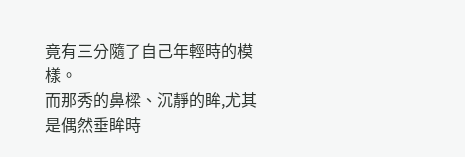竟有三分隨了自己年輕時的模樣。
而那秀的鼻樑、沉靜的眸,尤其是偶然垂眸時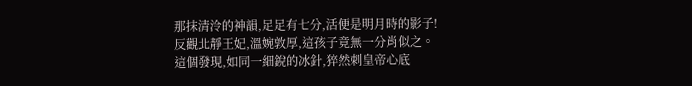那抹清泠的神韻,足足有七分,活便是明月時的影子!
反觀北靜王妃,溫婉敦厚,這孩子竟無一分肖似之。
這個發現,如同一細銳的冰針,猝然刺皇帝心底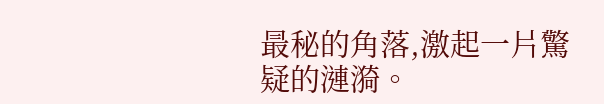最秘的角落,激起一片驚疑的漣漪。